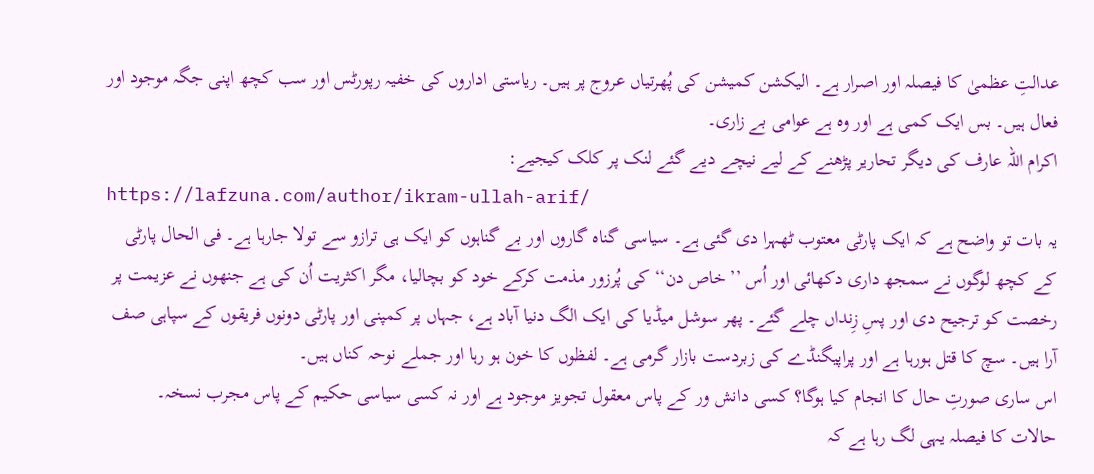عدالتِ عظمیٰ کا فیصلہ اور اصرار ہے۔ الیکشن کمیشن کی پُھرتیاں عروج پر ہیں۔ ریاستی اداروں کی خفیہ رپورٹس اور سب کچھ اپنی جگہ موجود اور فعال ہیں۔ بس ایک کمی ہے اور وہ ہے عوامی بے زاری۔
اکرام اللہ عارف کی دیگر تحاریر پڑھنے کے لیے نیچے دیے گئے لنک پر کلک کیجیے:
https://lafzuna.com/author/ikram-ullah-arif/
یہ بات تو واضح ہے کہ ایک پارٹی معتوب ٹھہرا دی گئی ہے۔ سیاسی گناہ گاروں اور بے گناہوں کو ایک ہی ترازو سے تولا جارہا ہے۔ فی الحال پارٹی کے کچھ لوگوں نے سمجھ داری دکھائی اور اُس ’’خاص دن‘‘ کی پُرزور مذمت کرکے خود کو بچالیا، مگر اکثریت اُن کی ہے جنھوں نے عزیمت پر رخصت کو ترجیح دی اور پسِ زِنداں چلے گئے۔ پھر سوشل میڈیا کی ایک الگ دنیا آباد ہے، جہاں پر کمپنی اور پارٹی دونوں فریقوں کے سپاہی صف آرا ہیں۔ سچ کا قتل ہورہا ہے اور پراپیگنڈے کی زبردست بازار گرمی ہے۔ لفظوں کا خون ہو رہا اور جملے نوحہ کناں ہیں۔
اس ساری صورتِ حال کا انجام کیا ہوگا؟ کسی دانش ور کے پاس معقول تجویز موجود ہے اور نہ کسی سیاسی حکیم کے پاس مجرب نسخہ۔
حالات کا فیصلہ یہی لگ رہا ہے کہ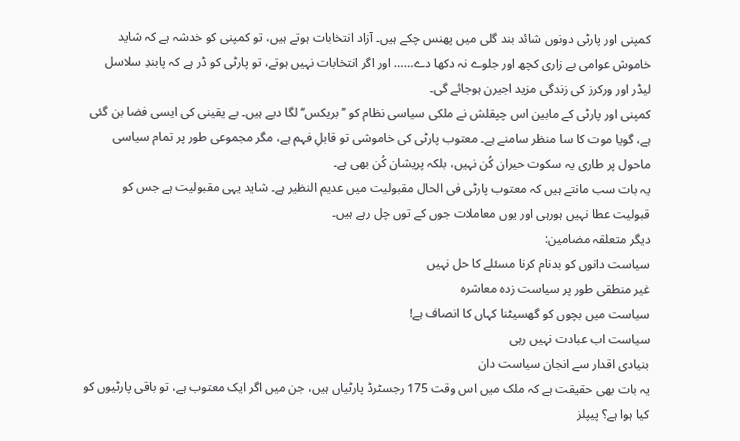کمپنی اور پارٹی دونوں شائد بند گلی میں پھنس چکے ہیں۔ آزاد انتخابات ہوتے ہیں، تو کمپنی کو خدشہ ہے کہ شاید خاموش عوامی بے زاری کچھ اور جلوے نہ دکھا دے…… اور اگر انتخابات نہیں ہوتے، تو پارٹی کو ڈر ہے کہ پابندِ سلاسل لیڈر اور ورکرز کی زندگی مزید اجیرن ہوجائے گی۔
کمپنی اور پارٹی کے مابین اس چپقلش نے ملکی سیاسی نظام کو ’’بریکس‘‘ لگا دیے ہیں۔ بے یقینی کی ایسی فضا بن گئی ہے، گویا موت کا سا منظر سامنے ہے۔ معتوب پارٹی کی خاموشی تو قابلِ فہم ہے، مگر مجموعی طور پر تمام سیاسی ماحول پر طاری یہ سکوت حیران کُن نہیں، بلکہ پریشان کُن بھی ہے۔
یہ بات سب مانتے ہیں کہ معتوب پارٹی فی الحال مقبولیت میں عدیم النظیر ہے۔ شاید یہی مقبولیت ہے جس کو قبولیت عطا نہیں ہورہی اور یوں معاملات جوں کے توں چل رہے ہیں۔
دیگر متعلقہ مضامین:
سیاست دانوں کو بدنام کرنا مسئلے کا حل نہیں
غیر منطقی طور پر سیاست زدہ معاشرہ
سیاست میں بچوں کو گھسیٹنا کہاں کا انصاف ہے!
سیاست اب عبادت نہیں رہی
بنیادی اقدار سے انجان سیاست دان
یہ بات بھی حقیقت ہے کہ ملک میں اس وقت 175 رجسٹرڈ پارٹیاں ہیں، جن میں اگر ایک معتوب ہے، تو باقی پارٹیوں کو کیا ہوا ہے؟ پیپلز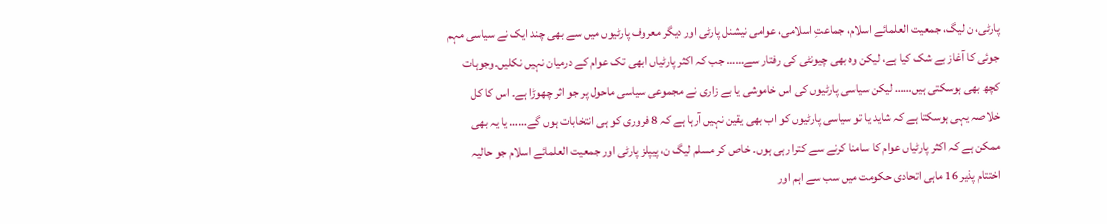پارٹی، ن لیگ، جمعیت العلمائے اسلام، جماعتِ اسلامی، عوامی نیشنل پارٹی اور دیگر معروف پارٹیوں میں سے بھی چند ایک نے سیاسی مہم جوئی کا آغاز بے شک کیا ہے، لیکن وہ بھی چیونٹی کی رفتار سے…… جب کہ اکثر پارٹیاں ابھی تک عوام کے درمیان نہیں نکلیں۔وجوہات کچھ بھی ہوسکتی ہیں…… لیکن سیاسی پارٹیوں کی اس خاموشی یا بے زاری نے مجموعی سیاسی ماحول پر جو اثر چھوڑا ہے۔ اس کا کل خلاصہ یہی ہوسکتا ہے کہ شاید یا تو سیاسی پارٹیوں کو اب بھی یقین نہیں آرہا ہے کہ 8 فروری کو ہی انتخابات ہوں گے…… یا یہ بھی ممکن ہے کہ اکثر پارٹیاں عوام کا سامنا کرنے سے کترا رہی ہوں۔ خاص کر مسلم لیگ ن، پیپلز پارٹی اور جمعیت العلمائے اسلام جو حالیہ اختتام پذیر 16 ماہی اتحادی حکومت میں سب سے اہم اور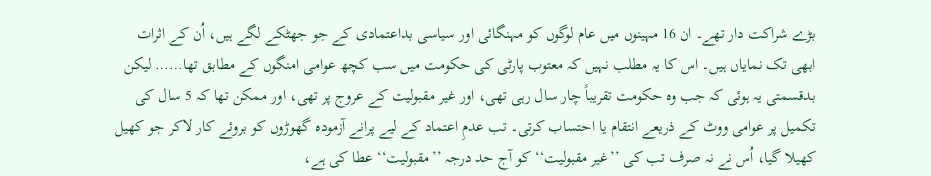بڑے شراکت دار تھے۔ ان 16 مہینوں میں عام لوگوں کو مہنگائی اور سیاسی بداعتمادی کے جو جھٹکے لگے ہیں، اُن کے اثرات ابھی تک نمایاں ہیں۔ اس کا یہ مطلب نہیں کہ معتوب پارٹی کی حکومت میں سب کچھ عوامی امنگوں کے مطابق تھا…… لیکن بدقسمتی یہ ہوئی کہ جب وہ حکومت تقریباً چار سال رہی تھی، اور غیر مقبولیت کے عروج پر تھی، اور ممکن تھا کہ 5 سال کی تکمیل پر عوامی ووٹ کے ذریعے انتقام یا احتساب کرتی۔ تب عدمِ اعتماد کے لیے پرانے آزمودہ گھوڑوں کو بروئے کار لاکر جو کھیل کھیلا گیا، اُس نے نہ صرف تب کی ’’غیر مقبولیت‘‘ کو آج حد درجہ ’’مقبولیت‘‘ عطا کی ہے،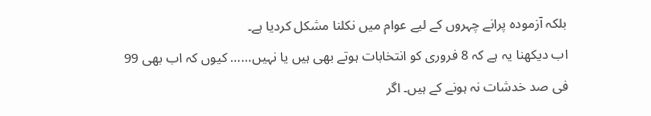بلکہ آزمودہ پرانے چہروں کے لیے عوام میں نکلنا مشکل کردیا ہے۔
اب دیکھنا یہ ہے کہ 8 فروری کو انتخابات ہوتے بھی ہیں یا نہیں…… کیوں کہ اب بھی 99 فی صد خدشات نہ ہونے کے ہیں۔ اگر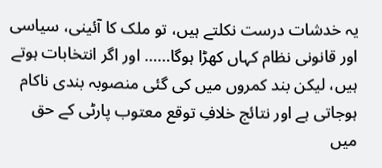یہ خدشات درست نکلتے ہیں، تو ملک کا آئینی، سیاسی اور قانونی نظام کہاں کھڑا ہوگا…… اور اگر انتخابات ہوتے ہیں، لیکن بند کمروں میں کی گئی منصوبہ بندی ناکام ہوجاتی ہے اور نتائج خلافِ توقع معتوب پارٹی کے حق میں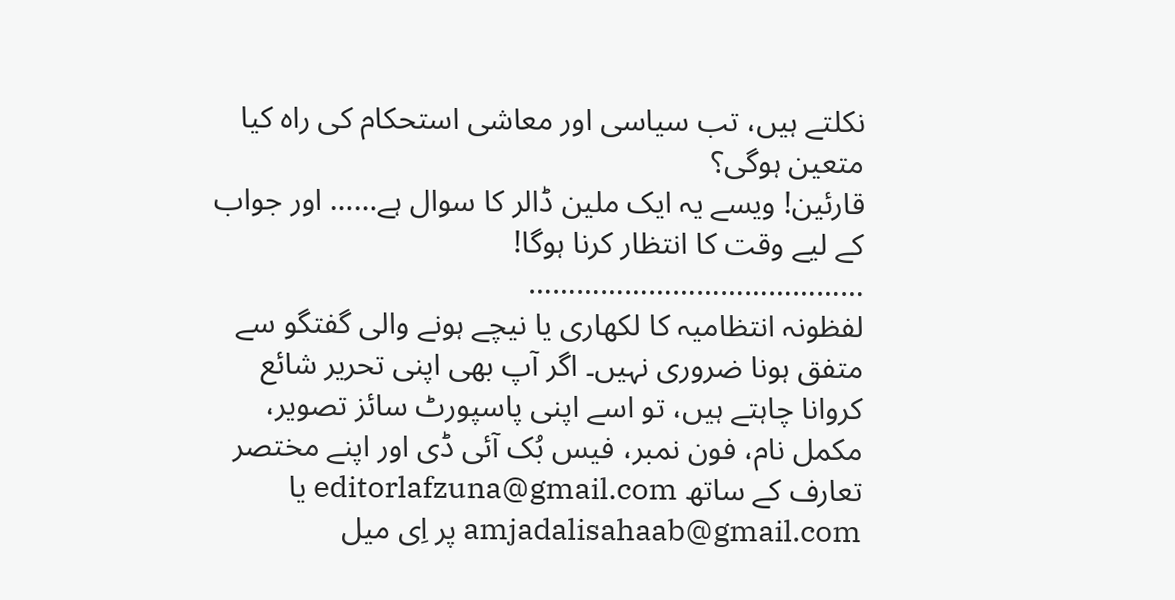نکلتے ہیں، تب سیاسی اور معاشی استحکام کی راہ کیا متعین ہوگی؟
قارئین! ویسے یہ ایک ملین ڈالر کا سوال ہے…… اور جواب کے لیے وقت کا انتظار کرنا ہوگا!
……………………………………
لفظونہ انتظامیہ کا لکھاری یا نیچے ہونے والی گفتگو سے متفق ہونا ضروری نہیں۔ اگر آپ بھی اپنی تحریر شائع کروانا چاہتے ہیں، تو اسے اپنی پاسپورٹ سائز تصویر، مکمل نام، فون نمبر، فیس بُک آئی ڈی اور اپنے مختصر تعارف کے ساتھ editorlafzuna@gmail.com یا amjadalisahaab@gmail.com پر اِی میل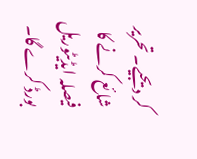کر دیجیے۔ تحریر شائع کرنے کا فیصلہ ایڈیٹوریل بورڈ کرے گا۔